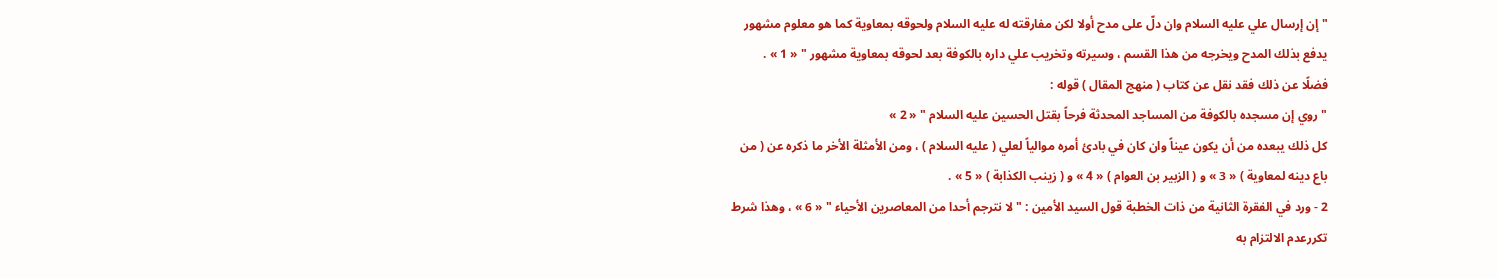" إن إرسال علي عليه السلام وان دلّ على مدح أولا لكن مفارقته له عليه السلام ولحوقه بمعاوية كما هو معلوم مشهور يدفع بذلك المدح ويخرجه من هذا القسم ، وسيرته وتخريب علي داره بالكوفة بعد لحوقه بمعاوية مشهور " « 1 » .
فضلًا عن ذلك فقد نقل عن كتاب ( منهج المقال ) قوله :
" روي إن مسجده بالكوفة من المساجد المحدثة فرحاً بقتل الحسين عليه السلام " « 2 »
كل ذلك يبعده من أن يكون عيناً وان كان في بادئ أمره موالياً لعلي ( عليه السلام ) ، ومن الأمثلة الأخر ما ذكره عن ( من باع دينه لمعاوية ) « 3 » و ( الزبير بن العوام ) « 4 » و ( زينب الكذابة ) « 5 » .
2 - ورد في الفقرة الثانية من ذات الخطبة قول السيد الأمين : " لا نترجم أحدا من المعاصرين الأحياء " « 6 » ، وهذا شرط تكررعدم الالتزام به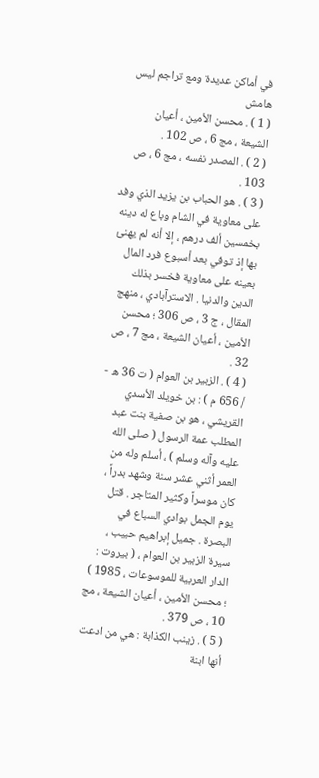في أماكن عديدة ومع تراجم ليس
هامش
( 1 ) . محسن الأمين ، أعيان الشيعة ، مج 6 ، ص 102 .
( 2 ) . المصدر نفسه ، مج 6 ، ص 103 .
( 3 ) . هو الحباب بن يزيد الذي وفد على معاوية في الشام وباع له دينه بخمسين ألف درهم ، إلا أنه لم يهنئ بها إذ توفي بعد أسبوع فرد المال بعينه على معاوية فخسر بذلك الدين والدنيا . الاسترآبادي ، منهج المقال ، ج 3 ، ص 306 ؛ محسن الأمين ، أعيان الشيعة ، مج 7 ، ص 32 .
( 4 ) . الزبير بن العوام ( ت 36 ه - / 656 م ) : بن خويلد الأسدي القريشي ، هو بن صفية بنت عبد المطلب عمة الرسول ( صلى الله عليه وآله وسلم ) ، أسلم وله من العمر أثني عشر سنة وشهد بدراً ، كان موسراً وكثير المتاجر . قتل يوم الجمل بوادي السباع في البصرة . جميل إبراهيم حبيب ، سيرة الزبير بن العوام ، ( بيروت : الدار العربية للموسوعات ، 1985 ) ؛ محسن الأمين ، أعيان الشيعة ، مج 10 ، ص 379 .
( 5 ) . زينب الكذابة : هي من ادعت أنها ابنة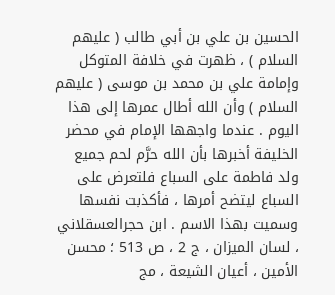الحسين بن علي بن أبي طالب ( عليهم السلام ) ، ظهرت في خلافة المتوكل وإمامة علي بن محمد بن موسى ( عليهم السلام ) وأن الله أطال عمرها إلى هذا اليوم . عندما واجهها الإمام في محضر الخليفة أخبرها بأن الله حرَّم لحم جميع ولد فاطمة على السباع فلتعرض على السباع ليتضح أمرها ، فأكذبت نفسها وسميت بهذا الاسم . ابن حجرالعسقلاني ، لسان الميزان ، ج 2 ، ص 513 ؛ محسن الأمين ، أعيان الشيعة ، مج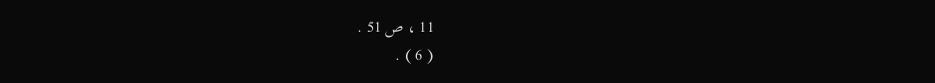11 ، ص 51 .
( 6 ) .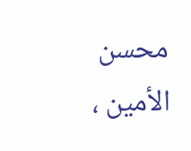محسن الأمين ،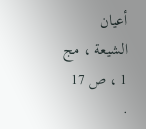أعيان الشيعة ، مج 1 ، ص 17 .